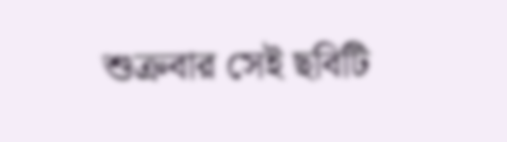শুক্রবার সেই ছবিটি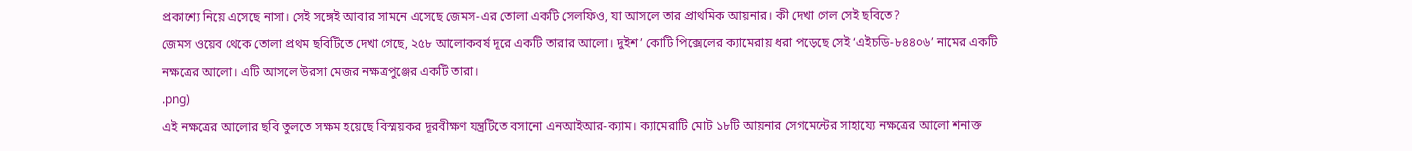প্রকাশ্যে নিয়ে এসেছে নাসা। সেই সঙ্গেই আবার সামনে এসেছে জেমস-এর তোলা একটি সেলফিও, যা আসলে তার প্রাথমিক আয়নার। কী দেখা গেল সেই ছবিতে?
জেমস ওয়েব থেকে তোলা প্রথম ছবিটিতে দেখা গেছে, ২৫৮ আলোকবর্ষ দূরে একটি তারার আলো। দুইশ’ কোটি পিক্সেলের ক্যামেরায় ধরা পড়েছে সেই ‘এইচডি-৮৪৪০৬’ নামের একটি নক্ষত্রের আলো। এটি আসলে উরসা মেজর নক্ষত্রপুঞ্জের একটি তারা।
.png)
এই নক্ষত্রের আলোর ছবি তুলতে সক্ষম হয়েছে বিস্ময়কর দূরবীক্ষণ যন্ত্রটিতে বসানো এনআইআর-ক্যাম। ক্যামেরাটি মোট ১৮টি আয়নার সেগমেন্টের সাহায্যে নক্ষত্রের আলো শনাক্ত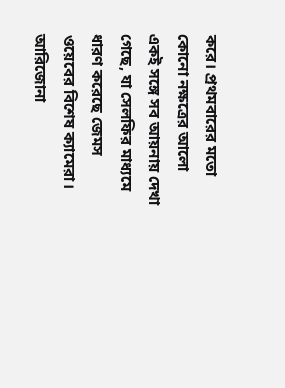করে। প্রথমবারের মতো কোনো নক্ষত্রের আলো একই সঙ্গে সব আয়নায় দেখা গেছে, যা সেলফির মাধ্যমে ধারণ করেছে জেমস ওয়েবের বিশেষ ক্যামেরা।
আরিজোনা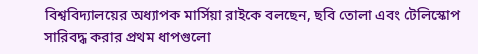বিশ্ববিদ্যালয়ের অধ্যাপক মার্সিয়া রাইকে বলছেন, ছবি তোলা এবং টেলিস্কোপ সারিবদ্ধ করার প্রথম ধাপগুলো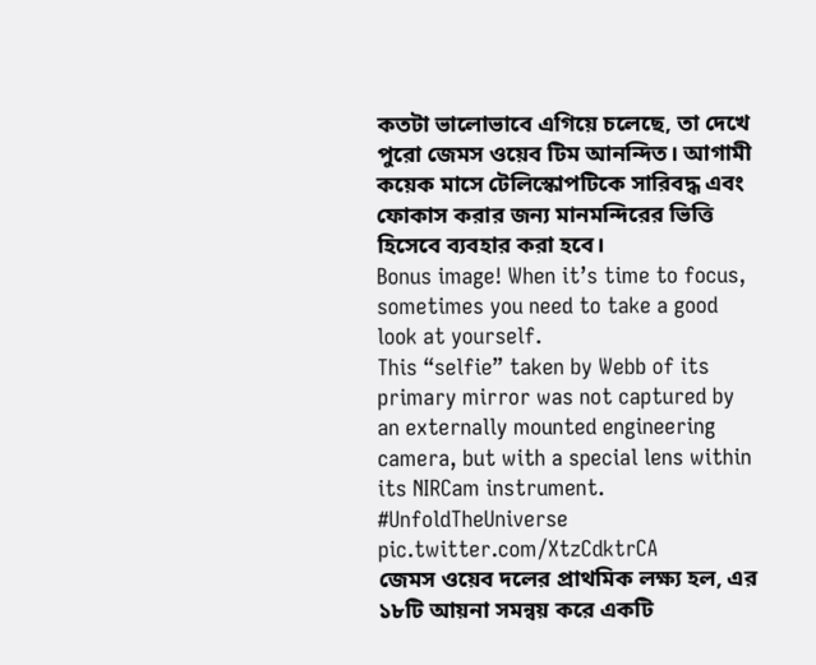কতটা ভালোভাবে এগিয়ে চলেছে, তা দেখে পুরো জেমস ওয়েব টিম আনন্দিত। আগামী কয়েক মাসে টেলিস্কোপটিকে সারিবদ্ধ এবং ফোকাস করার জন্য মানমন্দিরের ভিত্তি হিসেবে ব্যবহার করা হবে।
Bonus image! When it’s time to focus, sometimes you need to take a good look at yourself.
This “selfie” taken by Webb of its primary mirror was not captured by an externally mounted engineering camera, but with a special lens within its NIRCam instrument. #UnfoldTheUniverse pic.twitter.com/XtzCdktrCA
জেমস ওয়েব দলের প্রাথমিক লক্ষ্য হল, এর ১৮টি আয়না সমন্বয় করে একটি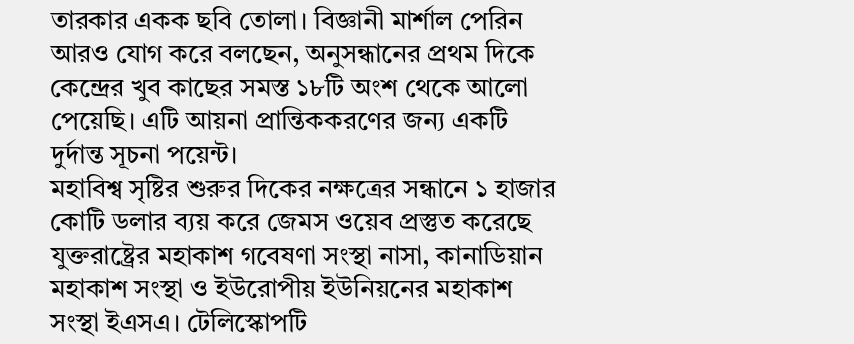তারকার একক ছবি তোলা। বিজ্ঞানী মার্শাল পেরিন আরও যোগ করে বলছেন, অনুসন্ধানের প্রথম দিকে কেন্দ্রের খুব কাছের সমস্ত ১৮টি অংশ থেকে আলো পেয়েছি। এটি আয়না প্রান্তিককরণের জন্য একটি দুর্দান্ত সূচনা পয়েন্ট।
মহাবিশ্ব সৃষ্টির শুরুর দিকের নক্ষত্রের সন্ধানে ১ হাজার কোটি ডলার ব্যয় করে জেমস ওয়েব প্রস্তুত করেছে যুক্তরাষ্ট্রের মহাকাশ গবেষণা সংস্থা নাসা, কানাডিয়ান মহাকাশ সংস্থা ও ইউরোপীয় ইউনিয়নের মহাকাশ সংস্থা ইএসএ। টেলিস্কোপটি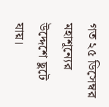গত ২৫ ডিসেম্বর মহাশূন্যের উদ্দেশে ছুটে যায়।